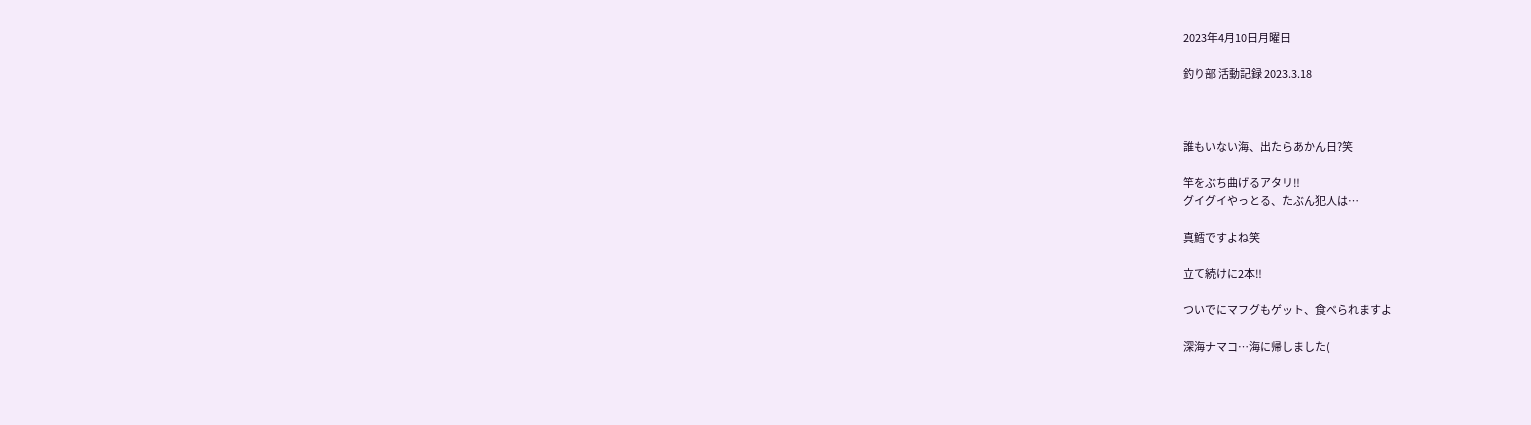2023年4月10日月曜日

釣り部 活動記録 2023.3.18



誰もいない海、出たらあかん日?笑

竿をぶち曲げるアタリ‼
グイグイやっとる、たぶん犯人は…

真鱈ですよね笑

立て続けに2本‼

ついでにマフグもゲット、食べられますよ

深海ナマコ…海に帰しました(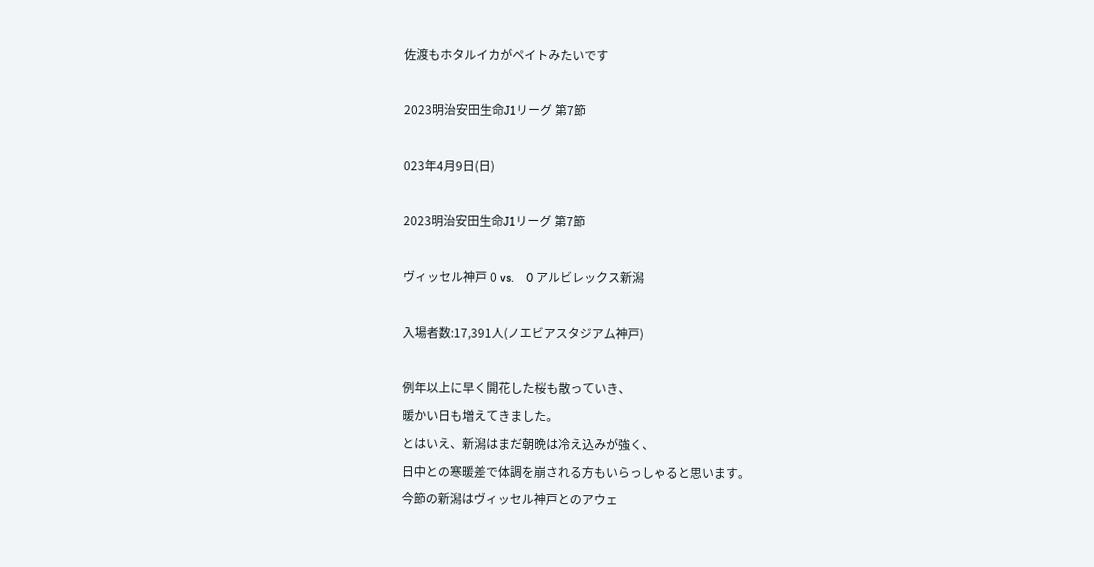佐渡もホタルイカがペイトみたいです

2023明治安田生命J1リーグ 第7節

023年4月9日(日)

2023明治安田生命J1リーグ 第7節

ヴィッセル神戸 0 vs.    0 アルビレックス新潟

入場者数:17,391人(ノエビアスタジアム神戸)

例年以上に早く開花した桜も散っていき、
暖かい日も増えてきました。
とはいえ、新潟はまだ朝晩は冷え込みが強く、
日中との寒暖差で体調を崩される方もいらっしゃると思います。
今節の新潟はヴィッセル神戸とのアウェ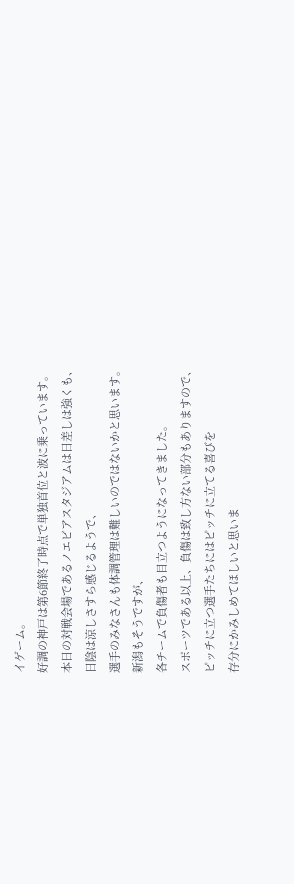イゲーム。
好調の神戸は第6節終了時点で単独首位と波に乗っています。
本日の対戦会場であるノエビアスタジアムは日差しは強くも、
日陰は涼しさすら感じるようで、
選手のみなさんも体調管理は難しいのではないかと思います。
新潟もそうですが、
各チームで負傷者も目立つようになってきました。
スポーツである以上、負傷は致し方ない部分もありますので、
ピッチに立つ選手たちにはピッチに立てる喜びを
存分にかみしめてほしいと思いま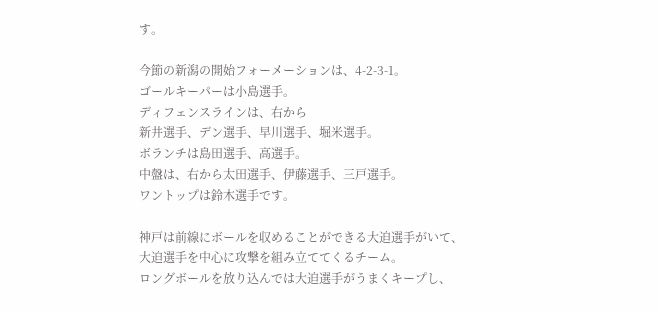す。

今節の新潟の開始フォーメーションは、4-2-3-1。
ゴールキーパーは小島選手。
ディフェンスラインは、右から
新井選手、デン選手、早川選手、堀米選手。
ボランチは島田選手、高選手。
中盤は、右から太田選手、伊藤選手、三戸選手。
ワントップは鈴木選手です。

神戸は前線にボールを収めることができる大迫選手がいて、
大迫選手を中心に攻撃を組み立ててくるチーム。
ロングボールを放り込んでは大迫選手がうまくキープし、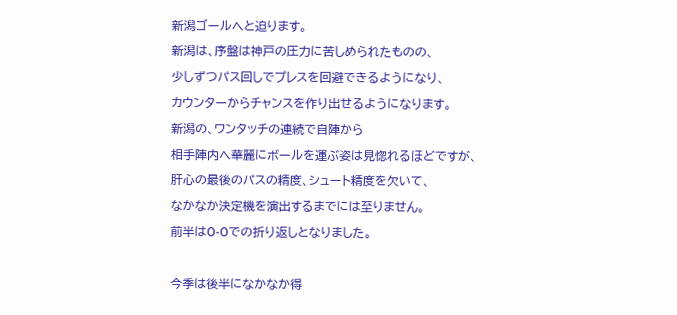新潟ゴールへと迫ります。
新潟は、序盤は神戸の圧力に苦しめられたものの、
少しずつパス回しでプレスを回避できるようになり、
カウンターからチャンスを作り出せるようになります。
新潟の、ワンタッチの連続で自陣から
相手陣内へ華麗にボールを運ぶ姿は見惚れるほどですが、
肝心の最後のパスの精度、シュート精度を欠いて、
なかなか決定機を演出するまでには至りません。
前半は0-0での折り返しとなりました。

今季は後半になかなか得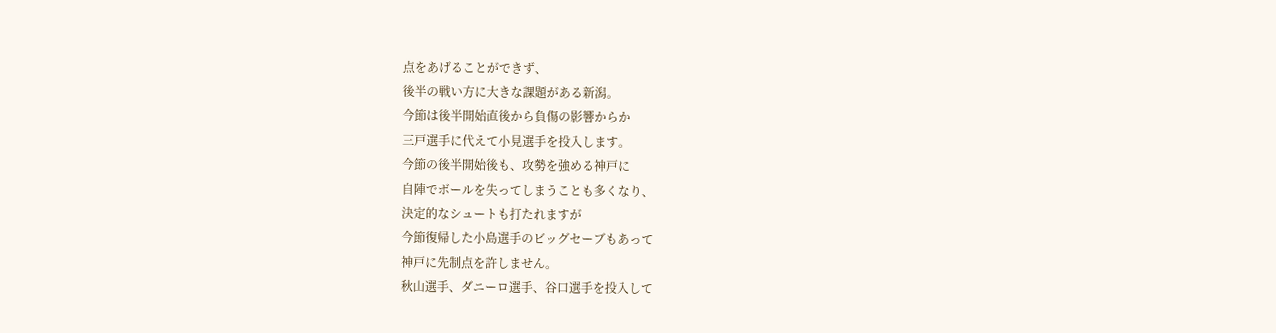点をあげることができず、
後半の戦い方に大きな課題がある新潟。
今節は後半開始直後から負傷の影響からか
三戸選手に代えて小見選手を投入します。
今節の後半開始後も、攻勢を強める神戸に
自陣でボールを失ってしまうことも多くなり、
決定的なシュートも打たれますが
今節復帰した小島選手のビッグセーブもあって
神戸に先制点を許しません。
秋山選手、ダニーロ選手、谷口選手を投入して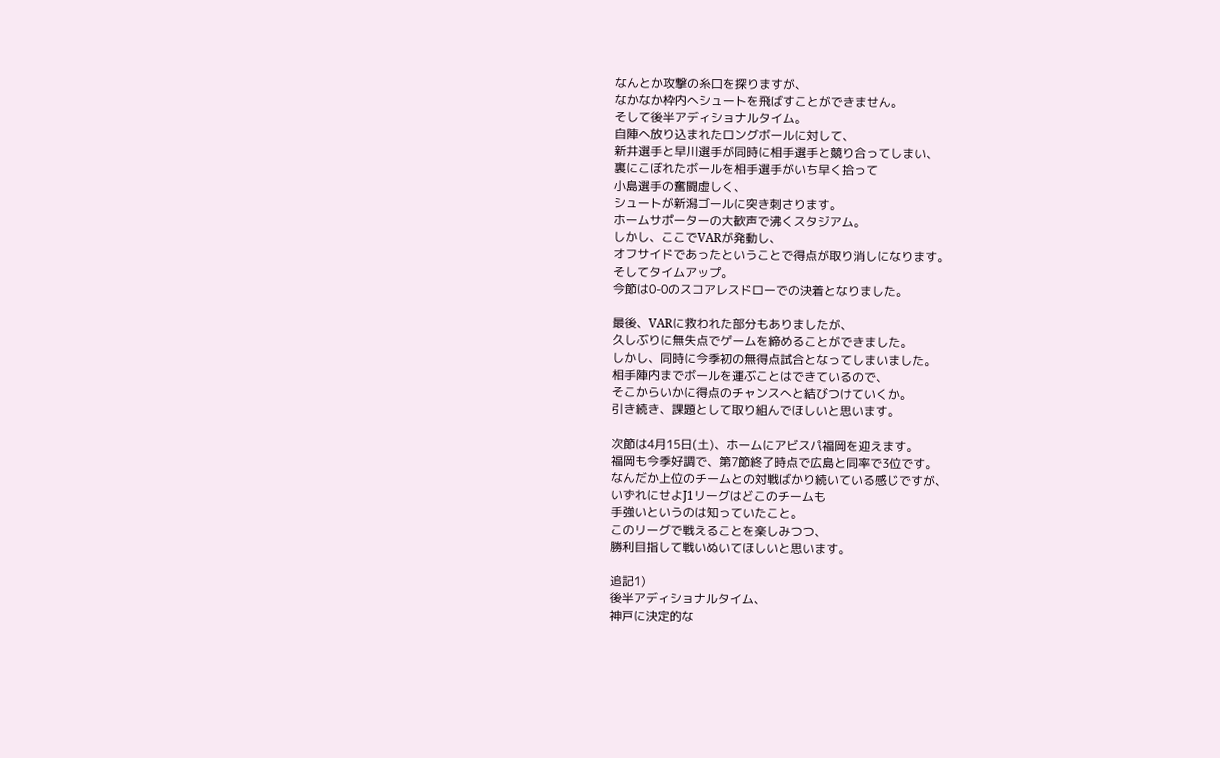なんとか攻撃の糸口を探りますが、
なかなか枠内へシュートを飛ばすことができません。
そして後半アディショナルタイム。
自陣へ放り込まれたロングボールに対して、
新井選手と早川選手が同時に相手選手と競り合ってしまい、
裏にこぼれたボールを相手選手がいち早く拾って
小島選手の奮闘虚しく、
シュートが新潟ゴールに突き刺さります。
ホームサポーターの大歓声で沸くスタジアム。
しかし、ここでVARが発動し、
オフサイドであったということで得点が取り消しになります。
そしてタイムアップ。
今節は0-0のスコアレスドローでの決着となりました。

最後、VARに救われた部分もありましたが、
久しぶりに無失点でゲームを締めることができました。
しかし、同時に今季初の無得点試合となってしまいました。
相手陣内までボールを運ぶことはできているので、
そこからいかに得点のチャンスへと結びつけていくか。
引き続き、課題として取り組んでほしいと思います。

次節は4月15日(土)、ホームにアビスパ福岡を迎えます。
福岡も今季好調で、第7節終了時点で広島と同率で3位です。
なんだか上位のチームとの対戦ばかり続いている感じですが、
いずれにせよJ1リーグはどこのチームも
手強いというのは知っていたこと。
このリーグで戦えることを楽しみつつ、
勝利目指して戦いぬいてほしいと思います。

追記1)
後半アディショナルタイム、
神戸に決定的な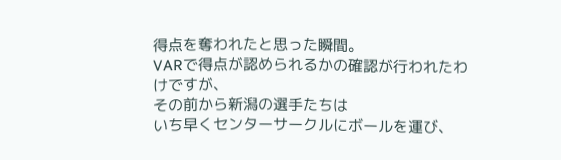得点を奪われたと思った瞬間。
VARで得点が認められるかの確認が行われたわけですが、
その前から新潟の選手たちは
いち早くセンターサークルにボールを運び、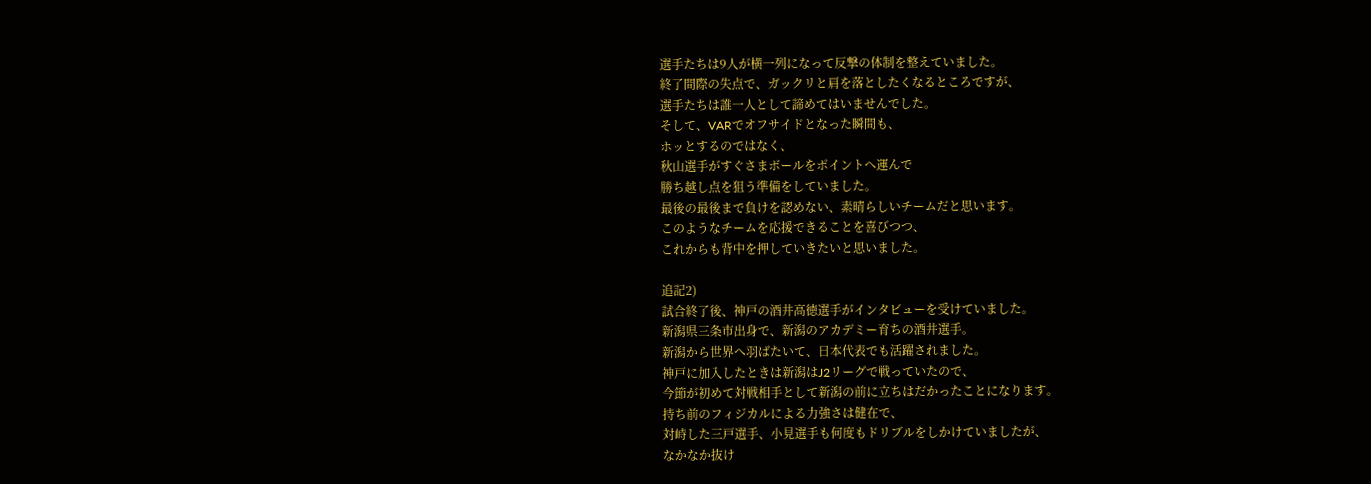選手たちは9人が横一列になって反撃の体制を整えていました。
終了間際の失点で、ガックリと肩を落としたくなるところですが、
選手たちは誰一人として諦めてはいませんでした。
そして、VARでオフサイドとなった瞬間も、
ホッとするのではなく、
秋山選手がすぐさまボールをポイントへ運んで
勝ち越し点を狙う準備をしていました。
最後の最後まで負けを認めない、素晴らしいチームだと思います。
このようなチームを応援できることを喜びつつ、
これからも背中を押していきたいと思いました。

追記2)
試合終了後、神戸の酒井高徳選手がインタビューを受けていました。
新潟県三条市出身で、新潟のアカデミー育ちの酒井選手。
新潟から世界へ羽ばたいて、日本代表でも活躍されました。
神戸に加入したときは新潟はJ2リーグで戦っていたので、
今節が初めて対戦相手として新潟の前に立ちはだかったことになります。
持ち前のフィジカルによる力強さは健在で、
対峙した三戸選手、小見選手も何度もドリブルをしかけていましたが、
なかなか抜け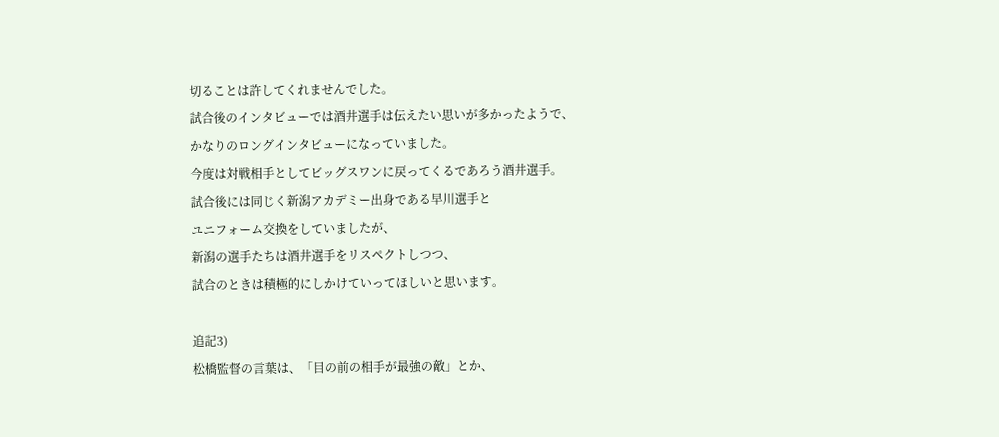切ることは許してくれませんでした。
試合後のインタビューでは酒井選手は伝えたい思いが多かったようで、
かなりのロングインタビューになっていました。
今度は対戦相手としてビッグスワンに戻ってくるであろう酒井選手。
試合後には同じく新潟アカデミー出身である早川選手と
ユニフォーム交換をしていましたが、
新潟の選手たちは酒井選手をリスペクトしつつ、
試合のときは積極的にしかけていってほしいと思います。

追記3)
松橋監督の言葉は、「目の前の相手が最強の敵」とか、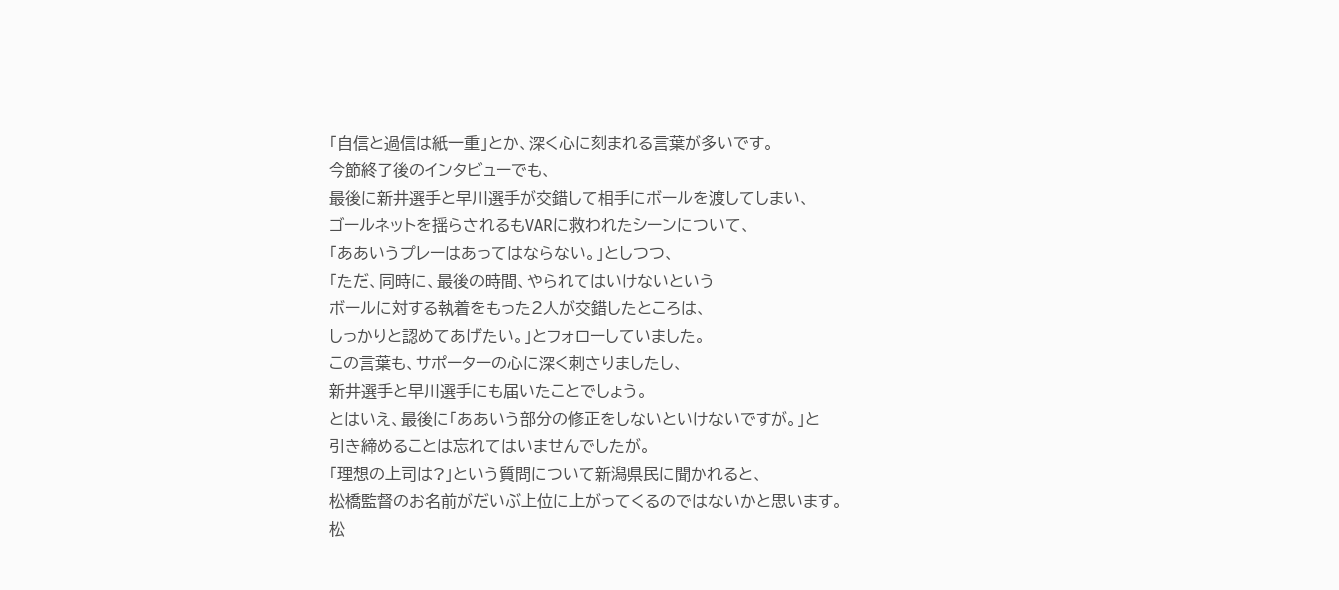「自信と過信は紙一重」とか、深く心に刻まれる言葉が多いです。
今節終了後のインタビューでも、
最後に新井選手と早川選手が交錯して相手にボールを渡してしまい、
ゴールネットを揺らされるもVARに救われたシーンについて、
「ああいうプレーはあってはならない。」としつつ、
「ただ、同時に、最後の時間、やられてはいけないという
ボールに対する執着をもった2人が交錯したところは、
しっかりと認めてあげたい。」とフォローしていました。
この言葉も、サポーターの心に深く刺さりましたし、
新井選手と早川選手にも届いたことでしょう。
とはいえ、最後に「ああいう部分の修正をしないといけないですが。」と
引き締めることは忘れてはいませんでしたが。
「理想の上司は?」という質問について新潟県民に聞かれると、
松橋監督のお名前がだいぶ上位に上がってくるのではないかと思います。
松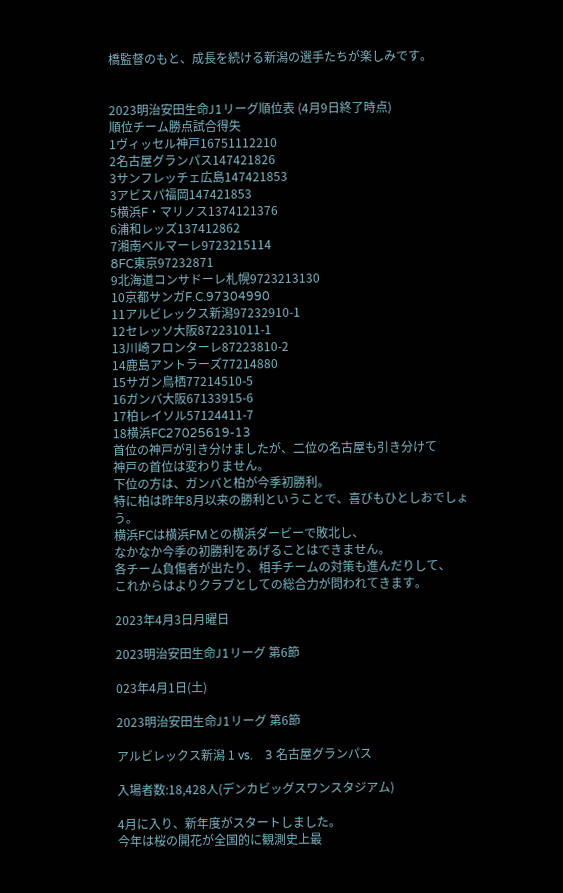橋監督のもと、成長を続ける新潟の選手たちが楽しみです。


2023明治安田生命J1リーグ順位表 (4月9日終了時点)
順位チーム勝点試合得失
1ヴィッセル神戸16751112210
2名古屋グランパス147421826
3サンフレッチェ広島147421853
3アビスパ福岡147421853
5横浜F・マリノス1374121376
6浦和レッズ137412862
7湘南ベルマーレ9723215114
8FC東京97232871
9北海道コンサドーレ札幌9723213130
10京都サンガF.C.97304990
11アルビレックス新潟97232910-1
12セレッソ大阪872231011-1
13川崎フロンターレ87223810-2
14鹿島アントラーズ77214880
15サガン鳥栖77214510-5
16ガンバ大阪67133915-6
17柏レイソル57124411-7
18横浜FC27025619-13
首位の神戸が引き分けましたが、二位の名古屋も引き分けて
神戸の首位は変わりません。
下位の方は、ガンバと柏が今季初勝利。
特に柏は昨年8月以来の勝利ということで、喜びもひとしおでしょう。
横浜FCは横浜FMとの横浜ダービーで敗北し、
なかなか今季の初勝利をあげることはできません。
各チーム負傷者が出たり、相手チームの対策も進んだりして、
これからはよりクラブとしての総合力が問われてきます。

2023年4月3日月曜日

2023明治安田生命J1リーグ 第6節

023年4月1日(土)

2023明治安田生命J1リーグ 第6節

アルビレックス新潟 1 vs.    3 名古屋グランパス

入場者数:18,428人(デンカビッグスワンスタジアム)

4月に入り、新年度がスタートしました。
今年は桜の開花が全国的に観測史上最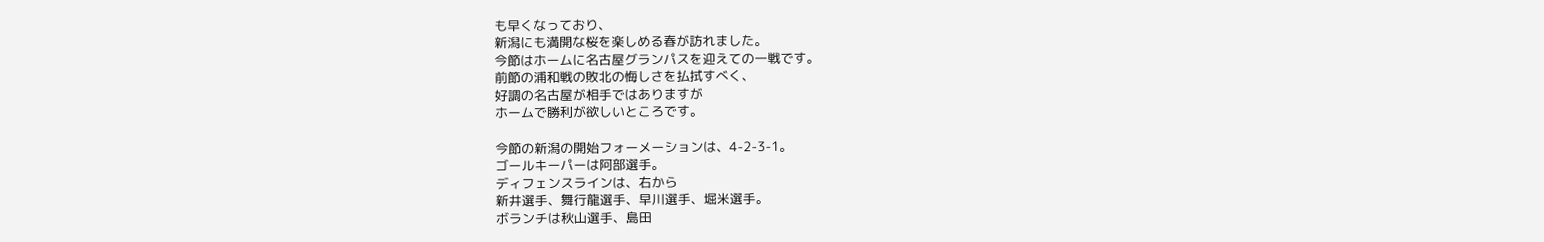も早くなっており、
新潟にも満開な桜を楽しめる春が訪れました。
今節はホームに名古屋グランパスを迎えての一戦です。
前節の浦和戦の敗北の悔しさを払拭すべく、
好調の名古屋が相手ではありますが
ホームで勝利が欲しいところです。

今節の新潟の開始フォーメーションは、4-2-3-1。
ゴールキーパーは阿部選手。
ディフェンスラインは、右から
新井選手、舞行龍選手、早川選手、堀米選手。
ボランチは秋山選手、島田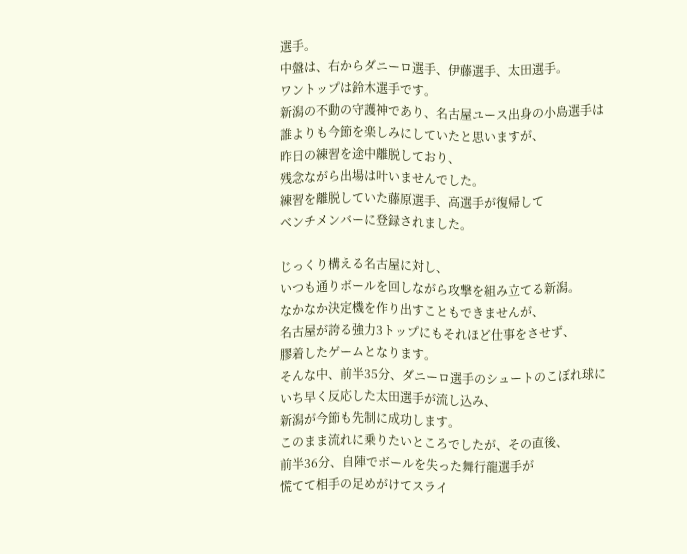選手。
中盤は、右からダニーロ選手、伊藤選手、太田選手。
ワントップは鈴木選手です。
新潟の不動の守護神であり、名古屋ユース出身の小島選手は
誰よりも今節を楽しみにしていたと思いますが、
昨日の練習を途中離脱しており、
残念ながら出場は叶いませんでした。
練習を離脱していた藤原選手、高選手が復帰して
ベンチメンバーに登録されました。

じっくり構える名古屋に対し、
いつも通りボールを回しながら攻撃を組み立てる新潟。
なかなか決定機を作り出すこともできませんが、
名古屋が誇る強力3トップにもそれほど仕事をさせず、
膠着したゲームとなります。
そんな中、前半35分、ダニーロ選手のシュートのこぼれ球に
いち早く反応した太田選手が流し込み、
新潟が今節も先制に成功します。
このまま流れに乗りたいところでしたが、その直後、
前半36分、自陣でボールを失った舞行龍選手が
慌てて相手の足めがけてスライ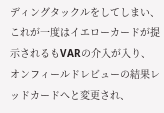ディングタックルをしてしまい、
これが一度はイエローカードが提示されるもVARの介入が入り、
オンフィールドレビューの結果レッドカードへと変更され、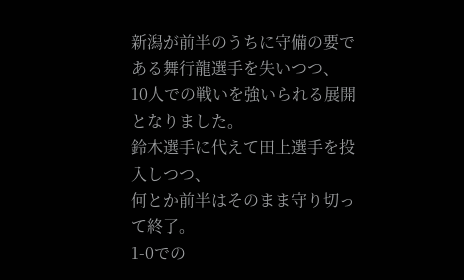新潟が前半のうちに守備の要である舞行龍選手を失いつつ、
10人での戦いを強いられる展開となりました。
鈴木選手に代えて田上選手を投入しつつ、
何とか前半はそのまま守り切って終了。
1-0での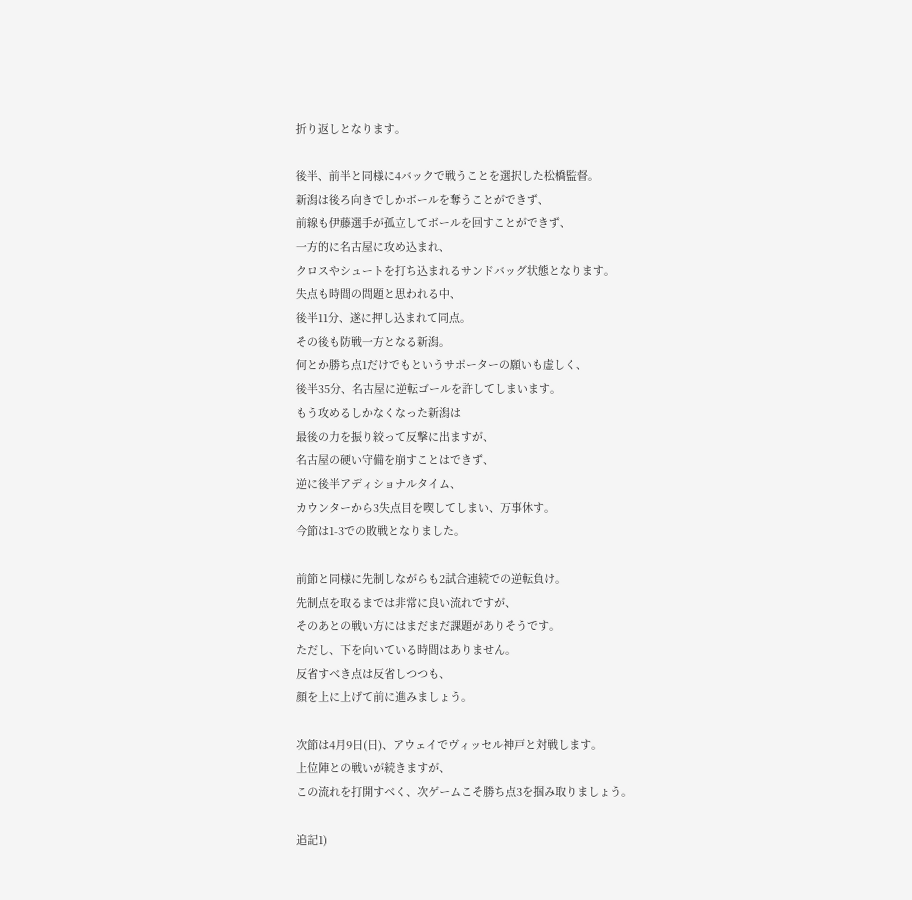折り返しとなります。

後半、前半と同様に4バックで戦うことを選択した松橋監督。
新潟は後ろ向きでしかボールを奪うことができず、
前線も伊藤選手が孤立してボールを回すことができず、
一方的に名古屋に攻め込まれ、
クロスやシュートを打ち込まれるサンドバッグ状態となります。
失点も時間の問題と思われる中、
後半11分、遂に押し込まれて同点。
その後も防戦一方となる新潟。
何とか勝ち点1だけでもというサポーターの願いも虚しく、
後半35分、名古屋に逆転ゴールを許してしまいます。
もう攻めるしかなくなった新潟は
最後の力を振り絞って反撃に出ますが、
名古屋の硬い守備を崩すことはできず、
逆に後半アディショナルタイム、
カウンターから3失点目を喫してしまい、万事休す。
今節は1-3での敗戦となりました。

前節と同様に先制しながらも2試合連続での逆転負け。
先制点を取るまでは非常に良い流れですが、
そのあとの戦い方にはまだまだ課題がありそうです。
ただし、下を向いている時間はありません。
反省すべき点は反省しつつも、
顔を上に上げて前に進みましょう。

次節は4月9日(日)、アウェイでヴィッセル神戸と対戦します。
上位陣との戦いが続きますが、
この流れを打開すべく、次ゲームこそ勝ち点3を掴み取りましょう。

追記1)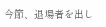今節、退場者を出し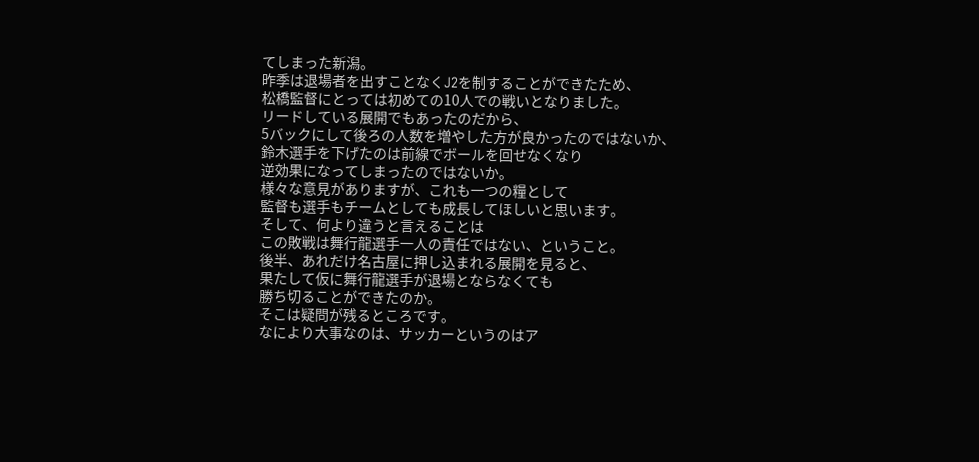てしまった新潟。
昨季は退場者を出すことなくJ2を制することができたため、
松橋監督にとっては初めての10人での戦いとなりました。
リードしている展開でもあったのだから、
5バックにして後ろの人数を増やした方が良かったのではないか、
鈴木選手を下げたのは前線でボールを回せなくなり
逆効果になってしまったのではないか。
様々な意見がありますが、これも一つの糧として
監督も選手もチームとしても成長してほしいと思います。
そして、何より違うと言えることは
この敗戦は舞行龍選手一人の責任ではない、ということ。
後半、あれだけ名古屋に押し込まれる展開を見ると、
果たして仮に舞行龍選手が退場とならなくても
勝ち切ることができたのか。
そこは疑問が残るところです。
なにより大事なのは、サッカーというのはア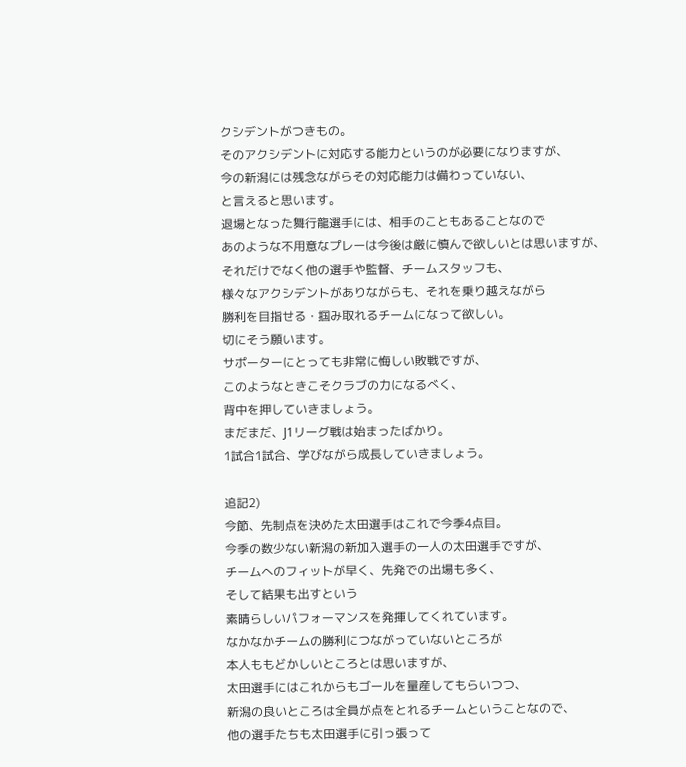クシデントがつきもの。
そのアクシデントに対応する能力というのが必要になりますが、
今の新潟には残念ながらその対応能力は備わっていない、
と言えると思います。
退場となった舞行龍選手には、相手のこともあることなので
あのような不用意なプレーは今後は厳に慎んで欲しいとは思いますが、
それだけでなく他の選手や監督、チームスタッフも、
様々なアクシデントがありながらも、それを乗り越えながら
勝利を目指せる・掴み取れるチームになって欲しい。
切にそう願います。
サポーターにとっても非常に悔しい敗戦ですが、
このようなときこそクラブの力になるべく、
背中を押していきましょう。
まだまだ、J1リーグ戦は始まったばかり。
1試合1試合、学びながら成長していきましょう。

追記2)
今節、先制点を決めた太田選手はこれで今季4点目。
今季の数少ない新潟の新加入選手の一人の太田選手ですが、
チームへのフィットが早く、先発での出場も多く、
そして結果も出すという
素晴らしいパフォーマンスを発揮してくれています。
なかなかチームの勝利につながっていないところが
本人ももどかしいところとは思いますが、
太田選手にはこれからもゴールを量産してもらいつつ、
新潟の良いところは全員が点をとれるチームということなので、
他の選手たちも太田選手に引っ張って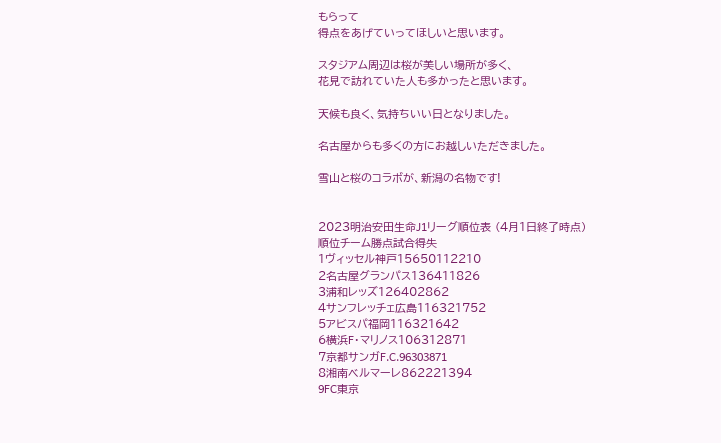もらって
得点をあげていってほしいと思います。

スタジアム周辺は桜が美しい場所が多く、
花見で訪れていた人も多かったと思います。

天候も良く、気持ちいい日となりました。

名古屋からも多くの方にお越しいただきました。

雪山と桜のコラボが、新潟の名物です!


2023明治安田生命J1リーグ順位表 (4月1日終了時点)
順位チーム勝点試合得失
1ヴィッセル神戸15650112210
2名古屋グランパス136411826
3浦和レッズ126402862
4サンフレッチェ広島116321752
5アビスパ福岡116321642
6横浜F・マリノス106312871
7京都サンガF.C.96303871
8湘南ベルマーレ862221394
9FC東京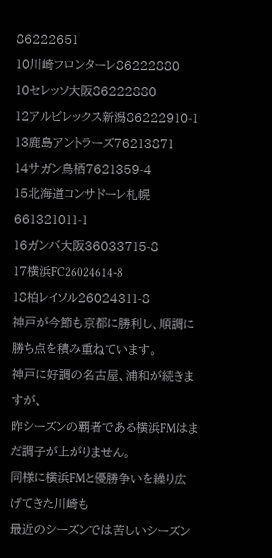86222651
10川崎フロンターレ86222880
10セレッソ大阪86222880
12アルビレックス新潟86222910-1
13鹿島アントラーズ76213871
14サガン鳥栖7621359-4
15北海道コンサドーレ札幌661321011-1
16ガンバ大阪36033715-8
17横浜FC26024614-8
18柏レイソル26024311-8
神戸が今節も京都に勝利し、順調に勝ち点を積み重ねています。
神戸に好調の名古屋、浦和が続きますが、
昨シーズンの覇者である横浜FMはまだ調子が上がりません。
同様に横浜FMと優勝争いを繰り広げてきた川崎も
最近のシーズンでは苦しいシーズン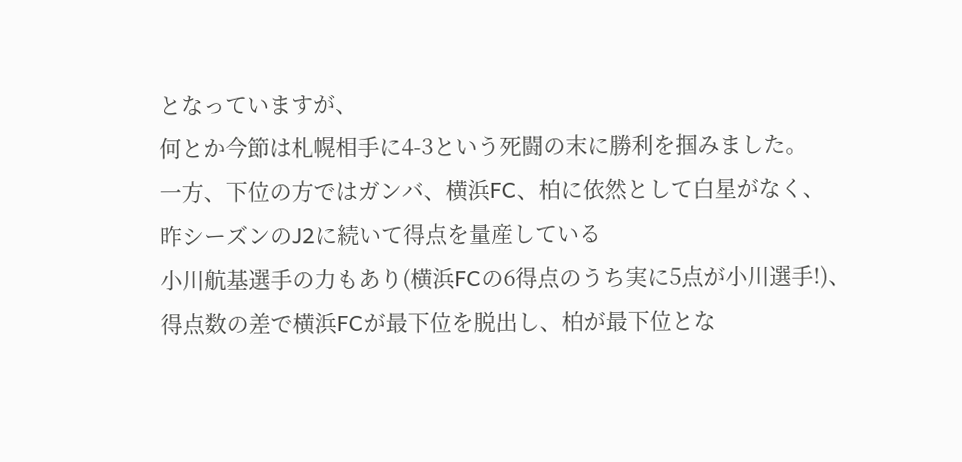となっていますが、
何とか今節は札幌相手に4-3という死闘の末に勝利を掴みました。
一方、下位の方ではガンバ、横浜FC、柏に依然として白星がなく、
昨シーズンのJ2に続いて得点を量産している
小川航基選手の力もあり(横浜FCの6得点のうち実に5点が小川選手!)、
得点数の差で横浜FCが最下位を脱出し、柏が最下位とな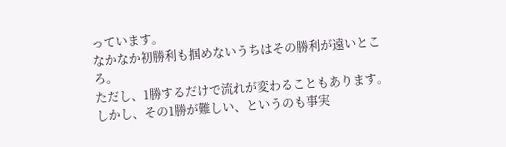っています。
なかなか初勝利も掴めないうちはその勝利が遠いところ。
ただし、1勝するだけで流れが変わることもあります。
しかし、その1勝が難しい、というのも事実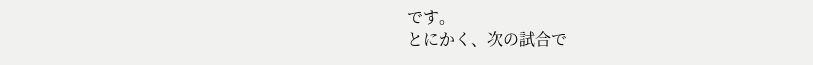です。
とにかく、次の試合で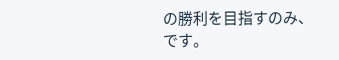の勝利を目指すのみ、です。